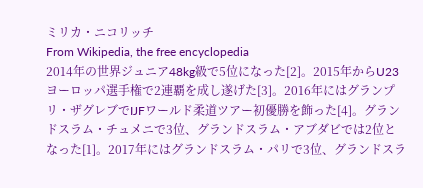ミリカ・ニコリッチ
From Wikipedia, the free encyclopedia
2014年の世界ジュニア48kg級で5位になった[2]。2015年からU23ヨーロッパ選手権で2連覇を成し遂げた[3]。2016年にはグランプリ・ザグレブでIJFワールド柔道ツアー初優勝を飾った[4]。グランドスラム・チュメニで3位、グランドスラム・アブダビでは2位となった[1]。2017年にはグランドスラム・パリで3位、グランドスラ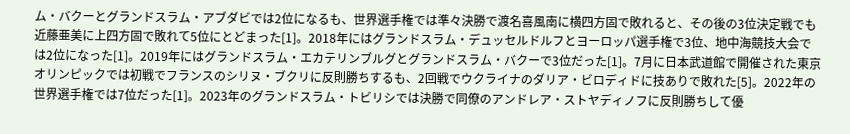ム・バクーとグランドスラム・アブダビでは2位になるも、世界選手権では準々決勝で渡名喜風南に横四方固で敗れると、その後の3位決定戦でも近藤亜美に上四方固で敗れて5位にとどまった[1]。2018年にはグランドスラム・デュッセルドルフとヨーロッパ選手権で3位、地中海競技大会では2位になった[1]。2019年にはグランドスラム・エカテリンブルグとグランドスラム・バクーで3位だった[1]。7月に日本武道館で開催された東京オリンピックでは初戦でフランスのシリヌ・ブクリに反則勝ちするも、2回戦でウクライナのダリア・ビロディドに技ありで敗れた[5]。2022年の世界選手権では7位だった[1]。2023年のグランドスラム・トビリシでは決勝で同僚のアンドレア・ストヤディノフに反則勝ちして優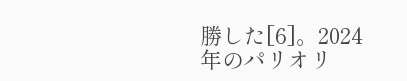勝した[6]。2024年のパリオリ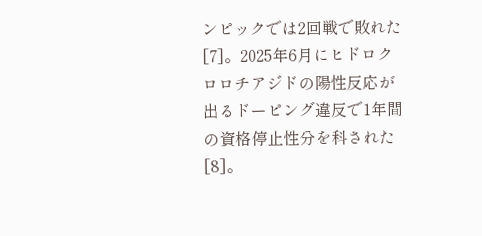ンピックでは2回戦で敗れた[7]。2025年6月にヒドロクロロチアジドの陽性反応が出るドーピング違反で1年間の資格停止性分を科された[8]。